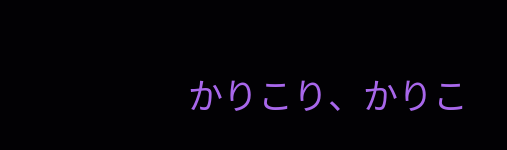かりこり、かりこ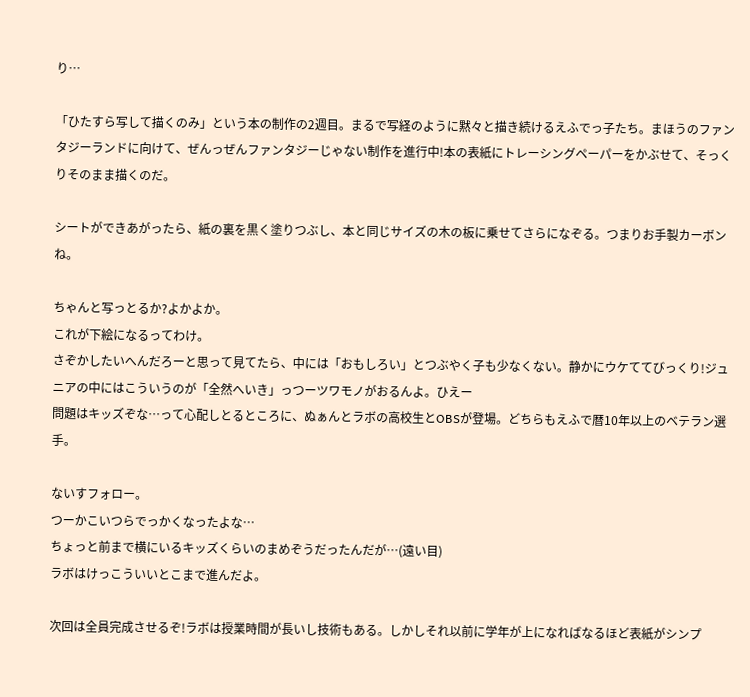り…

「ひたすら写して描くのみ」という本の制作の2週目。まるで写経のように黙々と描き続けるえふでっ子たち。まほうのファンタジーランドに向けて、ぜんっぜんファンタジーじゃない制作を進行中!本の表紙にトレーシングペーパーをかぶせて、そっくりそのまま描くのだ。

シートができあがったら、紙の裏を黒く塗りつぶし、本と同じサイズの木の板に乗せてさらになぞる。つまりお手製カーボンね。

ちゃんと写っとるか?よかよか。
これが下絵になるってわけ。
さぞかしたいへんだろーと思って見てたら、中には「おもしろい」とつぶやく子も少なくない。静かにウケててびっくり!ジュニアの中にはこういうのが「全然へいき」っつーツワモノがおるんよ。ひえー
問題はキッズぞな…って心配しとるところに、ぬぁんとラボの高校生とOBSが登場。どちらもえふで暦10年以上のベテラン選手。

ないすフォロー。
つーかこいつらでっかくなったよな…
ちょっと前まで横にいるキッズくらいのまめぞうだったんだが…(遠い目)
ラボはけっこういいとこまで進んだよ。

次回は全員完成させるぞ!ラボは授業時間が長いし技術もある。しかしそれ以前に学年が上になればなるほど表紙がシンプ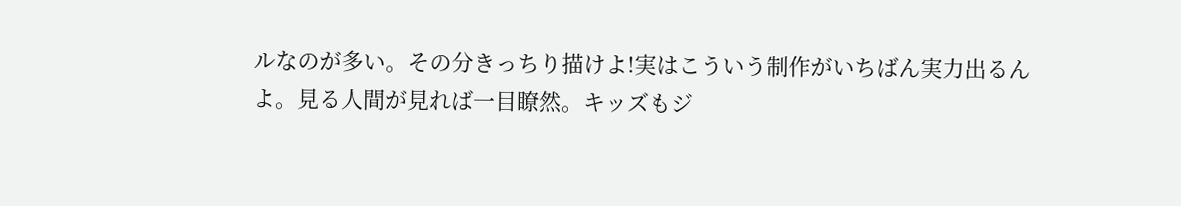ルなのが多い。その分きっちり描けよ!実はこういう制作がいちばん実力出るんよ。見る人間が見れば一目瞭然。キッズもジ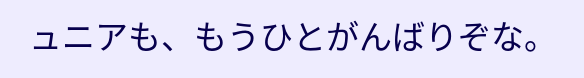ュニアも、もうひとがんばりぞな。